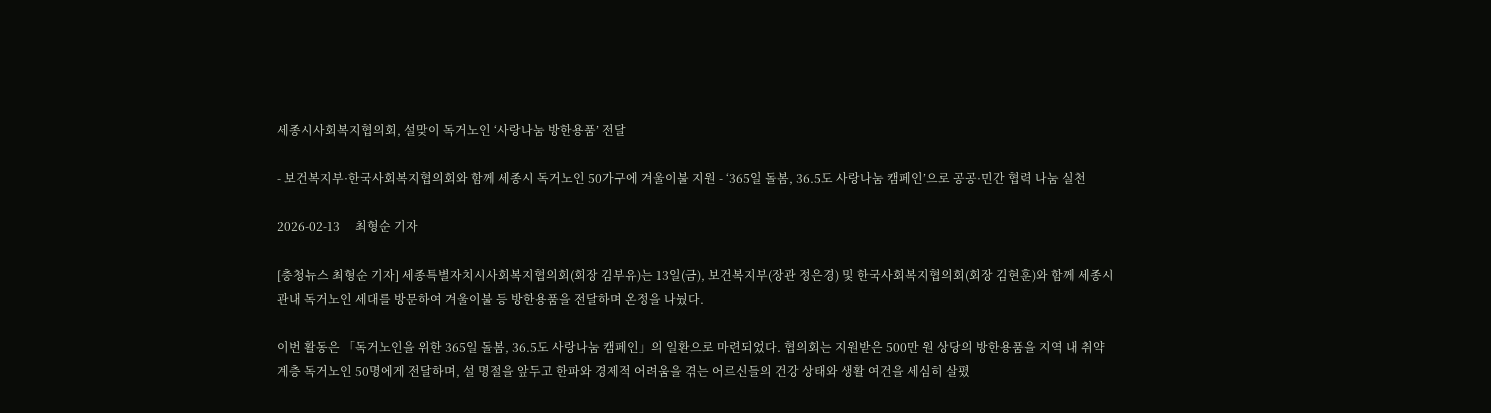세종시사회복지협의회, 설맞이 독거노인 ‘사랑나눔 방한용품’ 전달

- 보건복지부·한국사회복지협의회와 함께 세종시 독거노인 50가구에 겨울이불 지원 - ‘365일 돌봄, 36.5도 사랑나눔 캠페인’으로 공공·민간 협력 나눔 실천

2026-02-13     최형순 기자

[충청뉴스 최형순 기자] 세종특별자치시사회복지협의회(회장 김부유)는 13일(금), 보건복지부(장관 정은경) 및 한국사회복지협의회(회장 김현훈)와 함께 세종시 관내 독거노인 세대를 방문하여 겨울이불 등 방한용품을 전달하며 온정을 나눴다.

이번 활동은 「독거노인을 위한 365일 돌봄, 36.5도 사랑나눔 캠페인」의 일환으로 마련되었다. 협의회는 지원받은 500만 원 상당의 방한용품을 지역 내 취약계층 독거노인 50명에게 전달하며, 설 명절을 앞두고 한파와 경제적 어려움을 겪는 어르신들의 건강 상태와 생활 여건을 세심히 살폈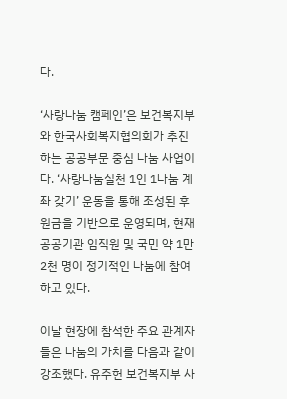다.

‘사랑나눔 캠페인’은 보건복지부와 한국사회복지협의회가 추진하는 공공부문 중심 나눔 사업이다. ‘사랑나눔실천 1인 1나눔 계좌 갖기’ 운동을 통해 조성된 후원금을 기반으로 운영되며, 현재 공공기관 임직원 및 국민 약 1만 2천 명이 정기적인 나눔에 참여하고 있다.

이날 현장에 참석한 주요 관계자들은 나눔의 가치를 다음과 같이 강조했다. 유주헌 보건복지부 사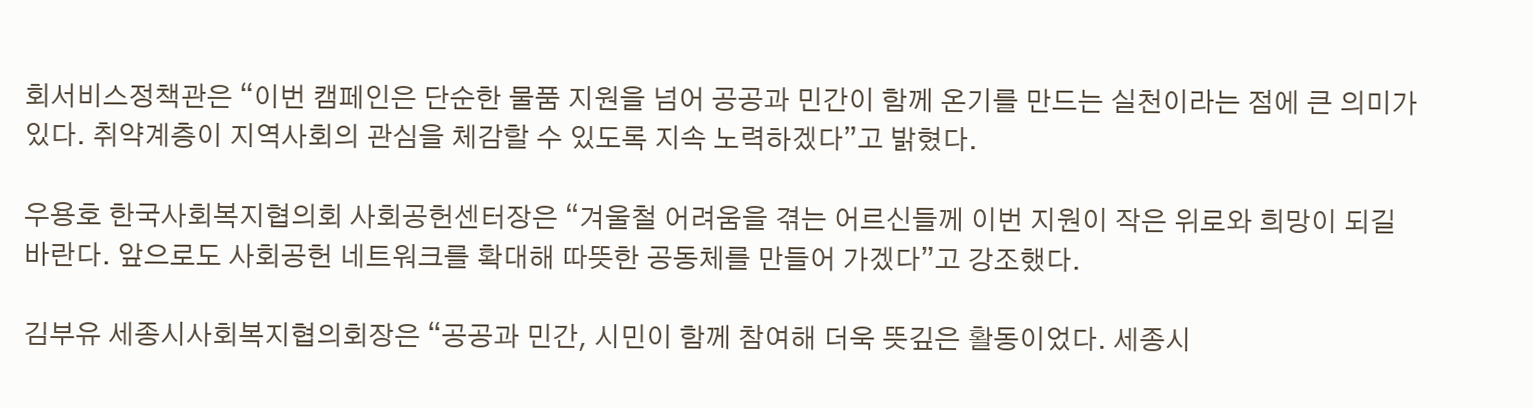회서비스정책관은 “이번 캠페인은 단순한 물품 지원을 넘어 공공과 민간이 함께 온기를 만드는 실천이라는 점에 큰 의미가 있다. 취약계층이 지역사회의 관심을 체감할 수 있도록 지속 노력하겠다”고 밝혔다.

우용호 한국사회복지협의회 사회공헌센터장은 “겨울철 어려움을 겪는 어르신들께 이번 지원이 작은 위로와 희망이 되길 바란다. 앞으로도 사회공헌 네트워크를 확대해 따뜻한 공동체를 만들어 가겠다”고 강조했다.

김부유 세종시사회복지협의회장은 “공공과 민간, 시민이 함께 참여해 더욱 뜻깊은 활동이었다. 세종시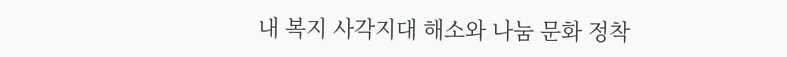내 복지 사각지대 해소와 나눔 문화 정착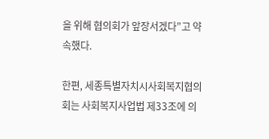을 위해 협의회가 앞장서겠다”고 약속했다.

한편, 세종특별자치시사회복지협의회는 사회복지사업법 제33조에 의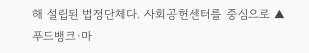해 설립된 법정단체다. 사회공헌센터를 중심으로 ▲푸드뱅크·마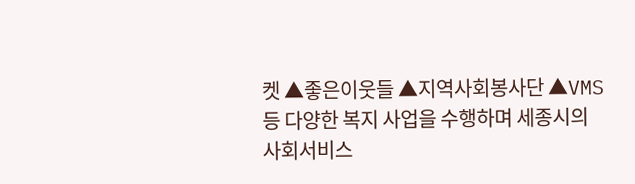켓 ▲좋은이웃들 ▲지역사회봉사단 ▲VMS 등 다양한 복지 사업을 수행하며 세종시의 사회서비스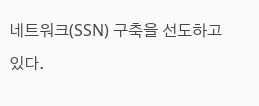네트워크(SSN) 구축을 선도하고 있다.